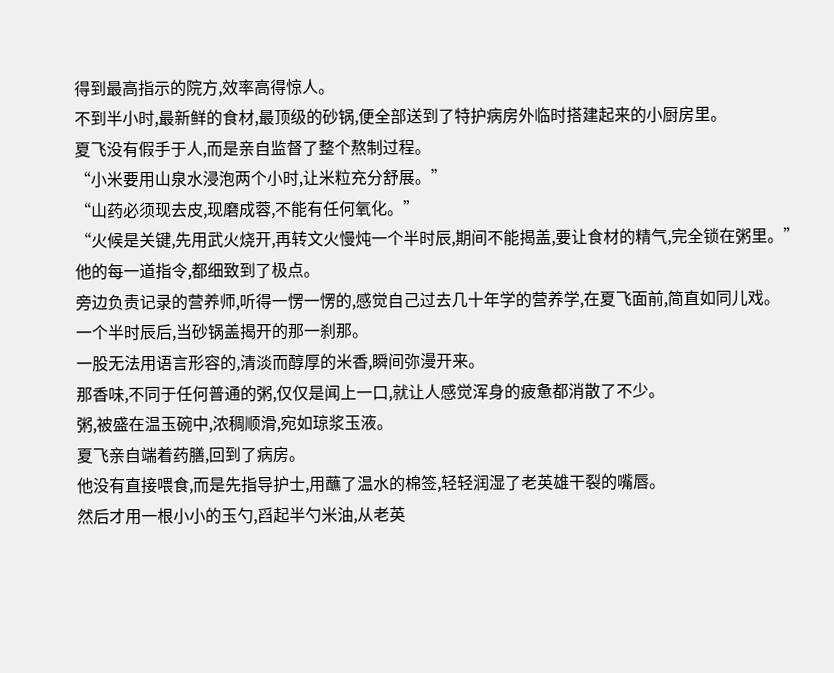得到最高指示的院方,效率高得惊人。
不到半小时,最新鲜的食材,最顶级的砂锅,便全部送到了特护病房外临时搭建起来的小厨房里。
夏飞没有假手于人,而是亲自监督了整个熬制过程。
“小米要用山泉水浸泡两个小时,让米粒充分舒展。”
“山药必须现去皮,现磨成蓉,不能有任何氧化。”
“火候是关键,先用武火烧开,再转文火慢炖一个半时辰,期间不能揭盖,要让食材的精气,完全锁在粥里。”
他的每一道指令,都细致到了极点。
旁边负责记录的营养师,听得一愣一愣的,感觉自己过去几十年学的营养学,在夏飞面前,简直如同儿戏。
一个半时辰后,当砂锅盖揭开的那一刹那。
一股无法用语言形容的,清淡而醇厚的米香,瞬间弥漫开来。
那香味,不同于任何普通的粥,仅仅是闻上一口,就让人感觉浑身的疲惫都消散了不少。
粥,被盛在温玉碗中,浓稠顺滑,宛如琼浆玉液。
夏飞亲自端着药膳,回到了病房。
他没有直接喂食,而是先指导护士,用蘸了温水的棉签,轻轻润湿了老英雄干裂的嘴唇。
然后才用一根小小的玉勺,舀起半勺米油,从老英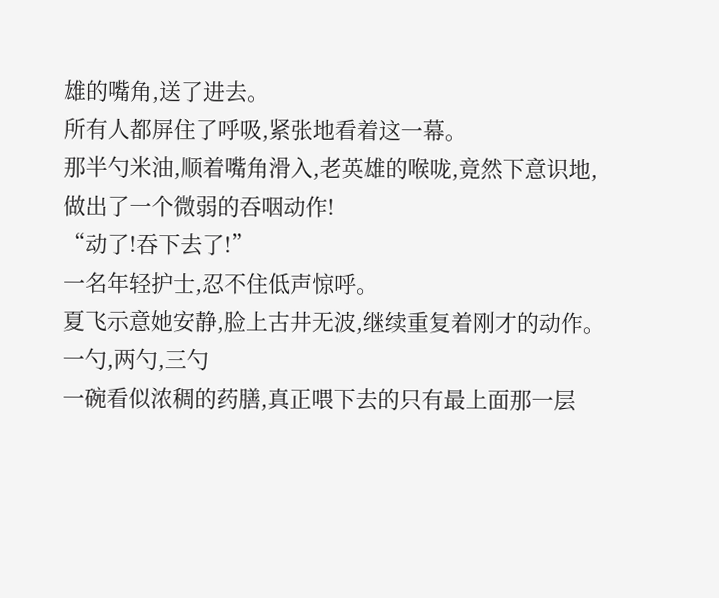雄的嘴角,送了进去。
所有人都屏住了呼吸,紧张地看着这一幕。
那半勺米油,顺着嘴角滑入,老英雄的喉咙,竟然下意识地,做出了一个微弱的吞咽动作!
“动了!吞下去了!”
一名年轻护士,忍不住低声惊呼。
夏飞示意她安静,脸上古井无波,继续重复着刚才的动作。
一勺,两勺,三勺
一碗看似浓稠的药膳,真正喂下去的只有最上面那一层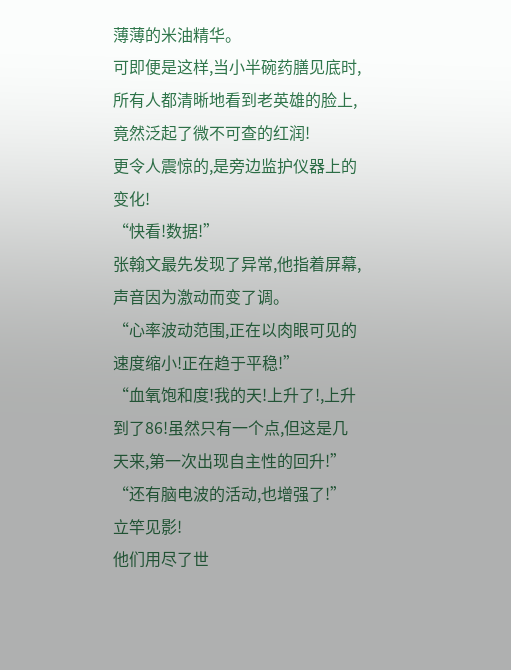薄薄的米油精华。
可即便是这样,当小半碗药膳见底时,所有人都清晰地看到老英雄的脸上,竟然泛起了微不可查的红润!
更令人震惊的,是旁边监护仪器上的变化!
“快看!数据!”
张翰文最先发现了异常,他指着屏幕,声音因为激动而变了调。
“心率波动范围,正在以肉眼可见的速度缩小!正在趋于平稳!”
“血氧饱和度!我的天!上升了!,上升到了86!虽然只有一个点,但这是几天来,第一次出现自主性的回升!”
“还有脑电波的活动,也增强了!”
立竿见影!
他们用尽了世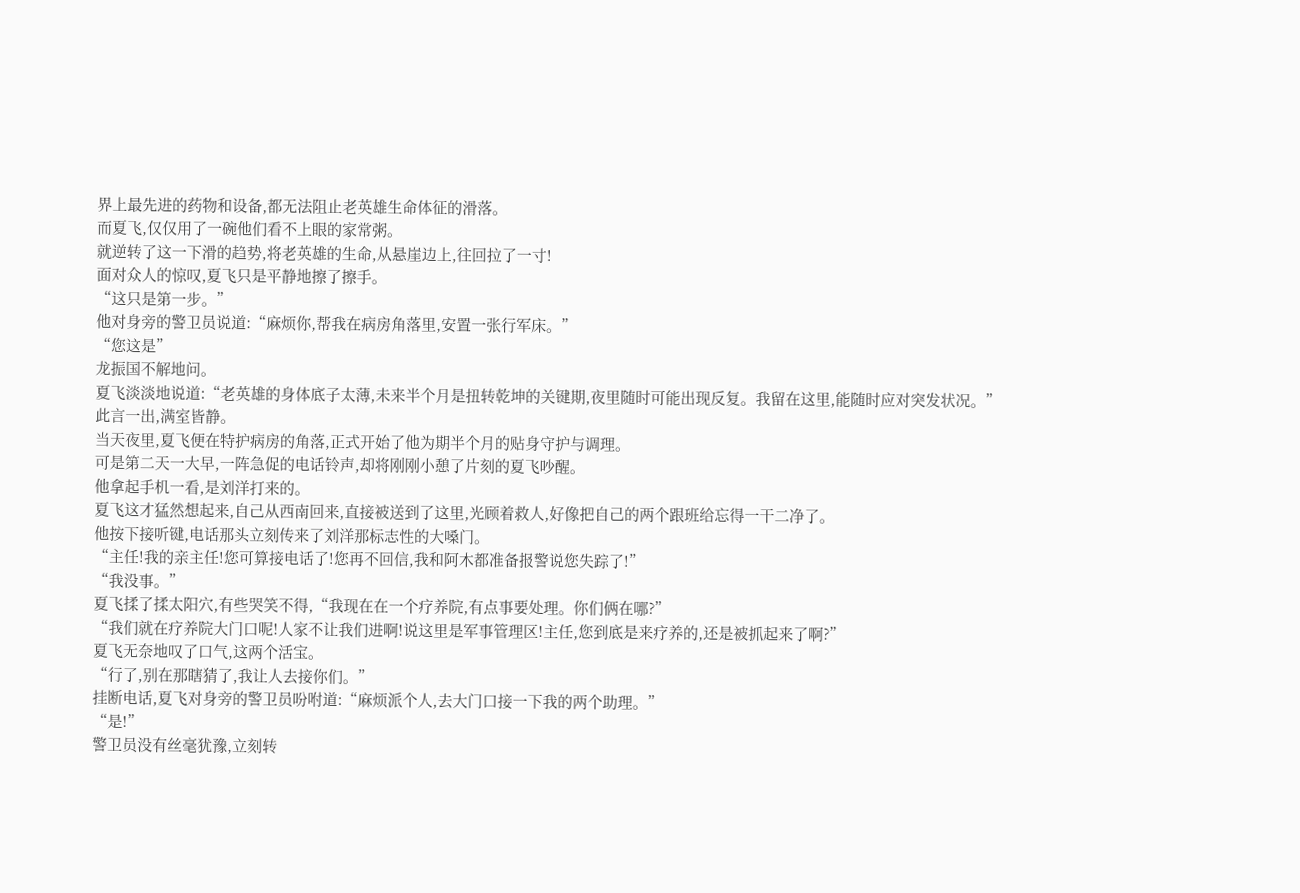界上最先进的药物和设备,都无法阻止老英雄生命体征的滑落。
而夏飞,仅仅用了一碗他们看不上眼的家常粥。
就逆转了这一下滑的趋势,将老英雄的生命,从悬崖边上,往回拉了一寸!
面对众人的惊叹,夏飞只是平静地擦了擦手。
“这只是第一步。”
他对身旁的警卫员说道:“麻烦你,帮我在病房角落里,安置一张行军床。”
“您这是”
龙振国不解地问。
夏飞淡淡地说道:“老英雄的身体底子太薄,未来半个月是扭转乾坤的关键期,夜里随时可能出现反复。我留在这里,能随时应对突发状况。”
此言一出,满室皆静。
当天夜里,夏飞便在特护病房的角落,正式开始了他为期半个月的贴身守护与调理。
可是第二天一大早,一阵急促的电话铃声,却将刚刚小憩了片刻的夏飞吵醒。
他拿起手机一看,是刘洋打来的。
夏飞这才猛然想起来,自己从西南回来,直接被送到了这里,光顾着救人,好像把自己的两个跟班给忘得一干二净了。
他按下接听键,电话那头立刻传来了刘洋那标志性的大嗓门。
“主任!我的亲主任!您可算接电话了!您再不回信,我和阿木都准备报警说您失踪了!”
“我没事。”
夏飞揉了揉太阳穴,有些哭笑不得,“我现在在一个疗养院,有点事要处理。你们俩在哪?”
“我们就在疗养院大门口呢!人家不让我们进啊!说这里是军事管理区!主任,您到底是来疗养的,还是被抓起来了啊?”
夏飞无奈地叹了口气,这两个活宝。
“行了,别在那瞎猜了,我让人去接你们。”
挂断电话,夏飞对身旁的警卫员吩咐道:“麻烦派个人,去大门口接一下我的两个助理。”
“是!”
警卫员没有丝毫犹豫,立刻转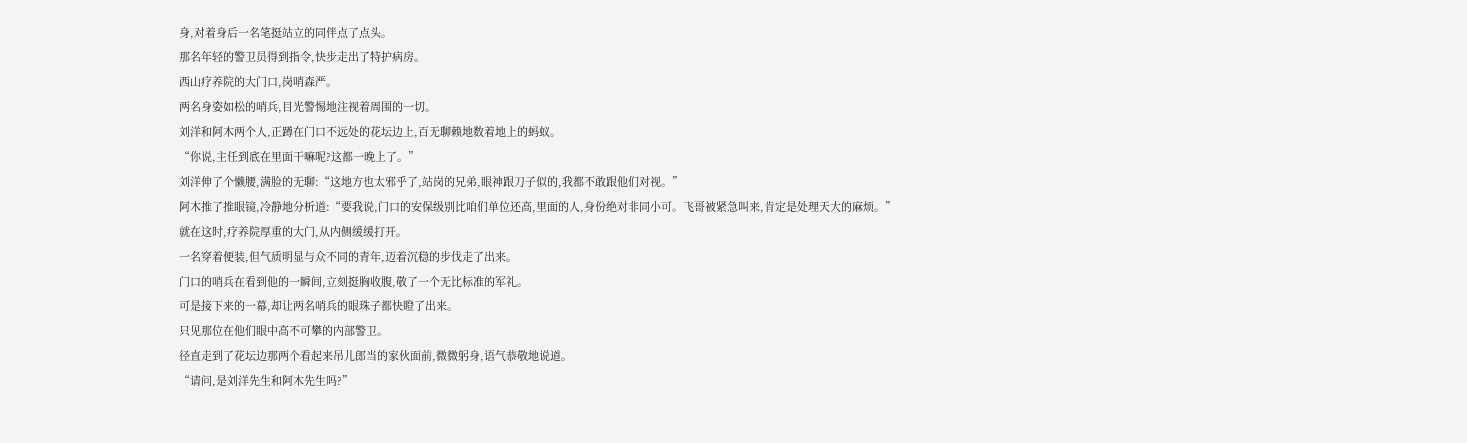身,对着身后一名笔挺站立的同伴点了点头。
那名年轻的警卫员得到指令,快步走出了特护病房。
西山疗养院的大门口,岗哨森严。
两名身姿如松的哨兵,目光警惕地注视着周围的一切。
刘洋和阿木两个人,正蹲在门口不远处的花坛边上,百无聊赖地数着地上的蚂蚁。
“你说,主任到底在里面干嘛呢?这都一晚上了。”
刘洋伸了个懒腰,满脸的无聊:“这地方也太邪乎了,站岗的兄弟,眼神跟刀子似的,我都不敢跟他们对视。”
阿木推了推眼镜,冷静地分析道:“要我说,门口的安保级别比咱们单位还高,里面的人,身份绝对非同小可。飞哥被紧急叫来,肯定是处理天大的麻烦。”
就在这时,疗养院厚重的大门,从内侧缓缓打开。
一名穿着便装,但气质明显与众不同的青年,迈着沉稳的步伐走了出来。
门口的哨兵在看到他的一瞬间,立刻挺胸收腹,敬了一个无比标准的军礼。
可是接下来的一幕,却让两名哨兵的眼珠子都快瞪了出来。
只见那位在他们眼中高不可攀的内部警卫。
径直走到了花坛边那两个看起来吊儿郎当的家伙面前,微微躬身,语气恭敬地说道。
“请问,是刘洋先生和阿木先生吗?”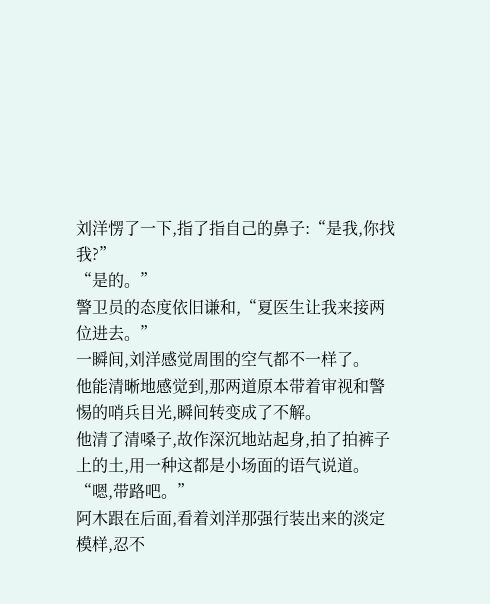刘洋愣了一下,指了指自己的鼻子:“是我,你找我?”
“是的。”
警卫员的态度依旧谦和,“夏医生让我来接两位进去。”
一瞬间,刘洋感觉周围的空气都不一样了。
他能清晰地感觉到,那两道原本带着审视和警惕的哨兵目光,瞬间转变成了不解。
他清了清嗓子,故作深沉地站起身,拍了拍裤子上的土,用一种这都是小场面的语气说道。
“嗯,带路吧。”
阿木跟在后面,看着刘洋那强行装出来的淡定模样,忍不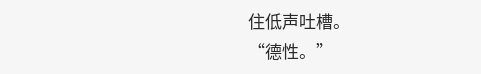住低声吐槽。
“德性。”